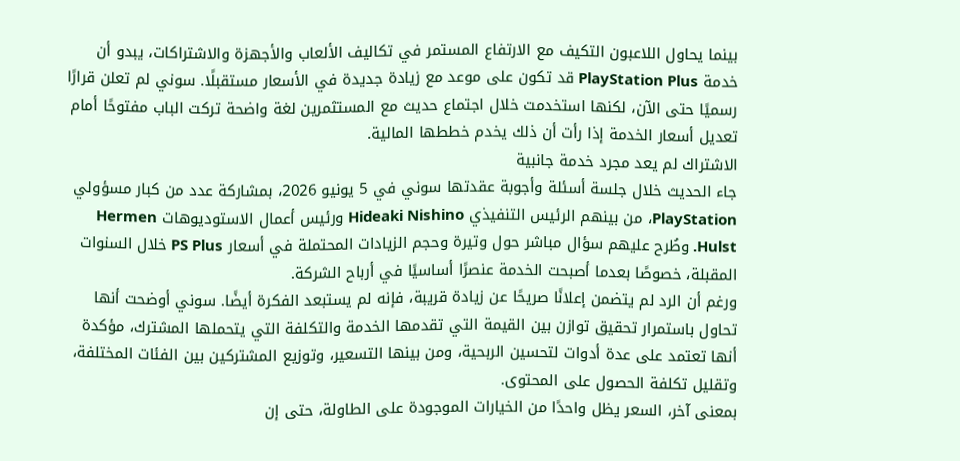بينما يحاول اللاعبون التكيف مع الارتفاع المستمر في تكاليف الألعاب والأجهزة والاشتراكات، يبدو أن خدمة PlayStation Plus قد تكون على موعد مع زيادة جديدة في الأسعار مستقبلًا. سوني لم تعلن قرارًا رسميًا حتى الآن، لكنها استخدمت خلال اجتماع حديث مع المستثمرين لغة واضحة تركت الباب مفتوحًا أمام تعديل أسعار الخدمة إذا رأت أن ذلك يخدم خططها المالية.
الاشتراك لم يعد مجرد خدمة جانبية
جاء الحديث خلال جلسة أسئلة وأجوبة عقدتها سوني في 5 يونيو 2026، بمشاركة عدد من كبار مسؤولي PlayStation، من بينهم الرئيس التنفيذي Hideaki Nishino ورئيس أعمال الاستوديوهات Hermen Hulst. وطُرح عليهم سؤال مباشر حول وتيرة وحجم الزيادات المحتملة في أسعار PS Plus خلال السنوات المقبلة، خصوصًا بعدما أصبحت الخدمة عنصرًا أساسيًا في أرباح الشركة.
ورغم أن الرد لم يتضمن إعلانًا صريحًا عن زيادة قريبة، فإنه لم يستبعد الفكرة أيضًا. سوني أوضحت أنها تحاول باستمرار تحقيق توازن بين القيمة التي تقدمها الخدمة والتكلفة التي يتحملها المشترك، مؤكدة أنها تعتمد على عدة أدوات لتحسين الربحية، ومن بينها التسعير، وتوزيع المشتركين بين الفئات المختلفة، وتقليل تكلفة الحصول على المحتوى.
بمعنى آخر، السعر يظل واحدًا من الخيارات الموجودة على الطاولة، حتى إن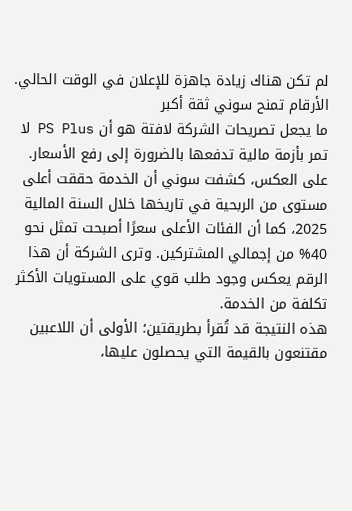لم تكن هناك زيادة جاهزة للإعلان في الوقت الحالي.
الأرقام تمنح سوني ثقة أكبر
ما يجعل تصريحات الشركة لافتة هو أن PS Plus لا تمر بأزمة مالية تدفعها بالضرورة إلى رفع الأسعار. على العكس، كشفت سوني أن الخدمة حققت أعلى مستوى من الربحية في تاريخها خلال السنة المالية 2025، كما أن الفئات الأعلى سعرًا أصبحت تمثل نحو 40% من إجمالي المشتركين. وترى الشركة أن هذا الرقم يعكس وجود طلب قوي على المستويات الأكثر تكلفة من الخدمة.
هذه النتيجة قد تُقرأ بطريقتين؛ الأولى أن اللاعبين مقتنعون بالقيمة التي يحصلون عليها،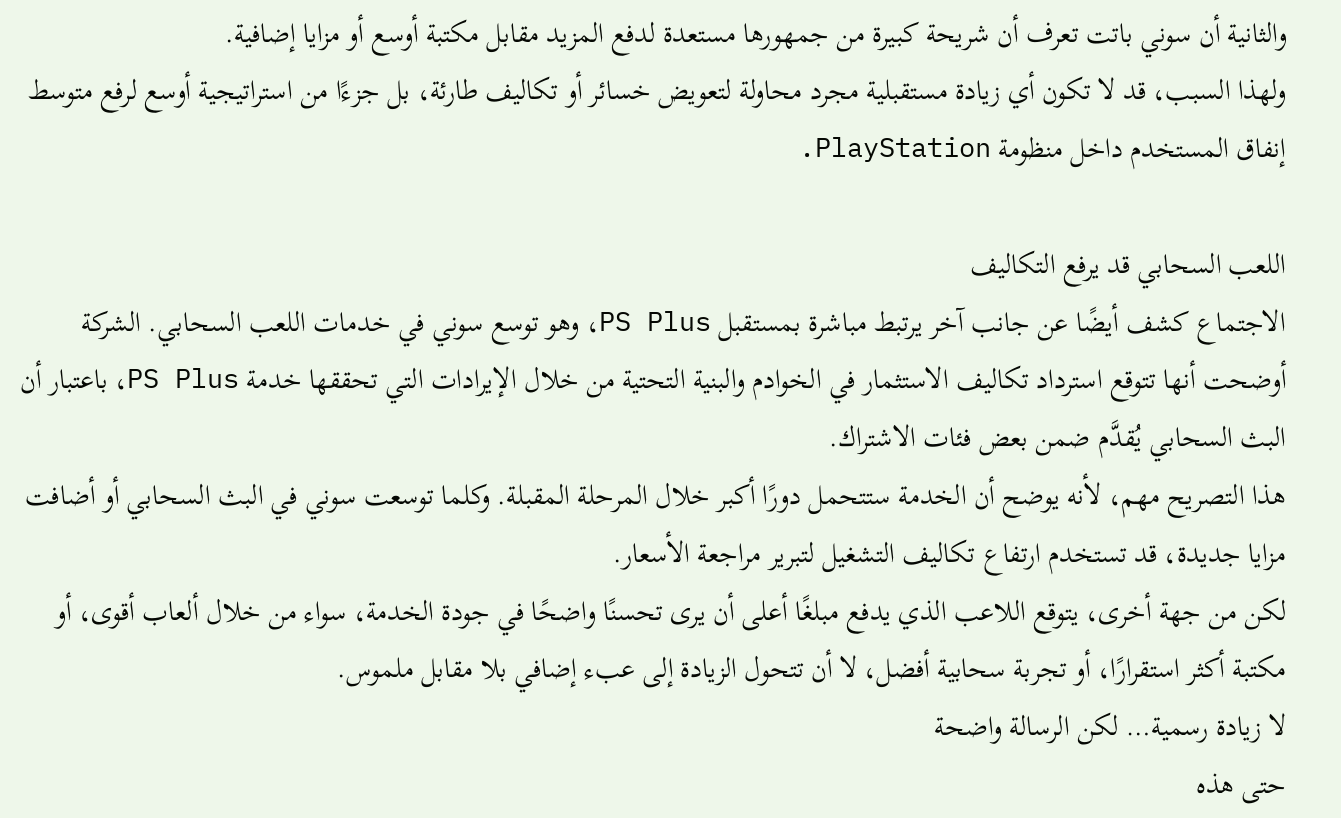والثانية أن سوني باتت تعرف أن شريحة كبيرة من جمهورها مستعدة لدفع المزيد مقابل مكتبة أوسع أو مزايا إضافية.
ولهذا السبب، قد لا تكون أي زيادة مستقبلية مجرد محاولة لتعويض خسائر أو تكاليف طارئة، بل جزءًا من استراتيجية أوسع لرفع متوسط إنفاق المستخدم داخل منظومة PlayStation.

اللعب السحابي قد يرفع التكاليف
الاجتماع كشف أيضًا عن جانب آخر يرتبط مباشرة بمستقبل PS Plus، وهو توسع سوني في خدمات اللعب السحابي. الشركة أوضحت أنها تتوقع استرداد تكاليف الاستثمار في الخوادم والبنية التحتية من خلال الإيرادات التي تحققها خدمة PS Plus، باعتبار أن البث السحابي يُقدَّم ضمن بعض فئات الاشتراك.
هذا التصريح مهم، لأنه يوضح أن الخدمة ستتحمل دورًا أكبر خلال المرحلة المقبلة. وكلما توسعت سوني في البث السحابي أو أضافت مزايا جديدة، قد تستخدم ارتفاع تكاليف التشغيل لتبرير مراجعة الأسعار.
لكن من جهة أخرى، يتوقع اللاعب الذي يدفع مبلغًا أعلى أن يرى تحسنًا واضحًا في جودة الخدمة، سواء من خلال ألعاب أقوى، أو مكتبة أكثر استقرارًا، أو تجربة سحابية أفضل، لا أن تتحول الزيادة إلى عبء إضافي بلا مقابل ملموس.
لا زيادة رسمية… لكن الرسالة واضحة
حتى هذه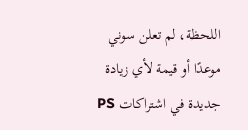اللحظة، لم تعلن سوني موعدًا أو قيمة لأي زيادة جديدة في اشتراكات PS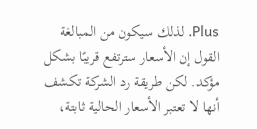Plus. لذلك سيكون من المبالغة القول إن الأسعار سترتفع قريبًا بشكل مؤكد. لكن طريقة رد الشركة تكشف أنها لا تعتبر الأسعار الحالية ثابتة،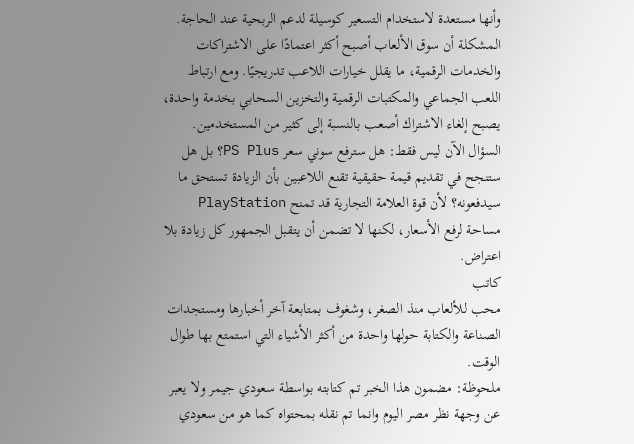وأنها مستعدة لاستخدام التسعير كوسيلة لدعم الربحية عند الحاجة.
المشكلة أن سوق الألعاب أصبح أكثر اعتمادًا على الاشتراكات والخدمات الرقمية، ما يقلل خيارات اللاعب تدريجيًا. ومع ارتباط اللعب الجماعي والمكتبات الرقمية والتخزين السحابي بخدمة واحدة، يصبح إلغاء الاشتراك أصعب بالنسبة إلى كثير من المستخدمين.
السؤال الآن ليس فقط: هل سترفع سوني سعر PS Plus؟ بل هل ستنجح في تقديم قيمة حقيقية تقنع اللاعبين بأن الزيادة تستحق ما سيدفعونه؟ لأن قوة العلامة التجارية قد تمنح PlayStation مساحة لرفع الأسعار، لكنها لا تضمن أن يتقبل الجمهور كل زيادة بلا اعتراض.
كاتب
محب للألعاب منذ الصغر، وشغوف بمتابعة آخر أخبارها ومستجدات الصناعة والكتابة حولها واحدة من أكثر الأشياء التي استمتع بها طوال الوقت.
ملحوظة: مضمون هذا الخبر تم كتابته بواسطة سعودي جيمر ولا يعبر عن وجهة نظر مصر اليوم وانما تم نقله بمحتواه كما هو من سعودي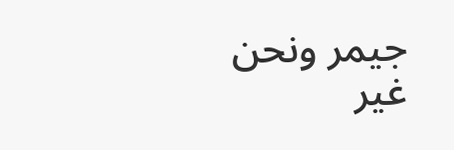جيمر ونحن غير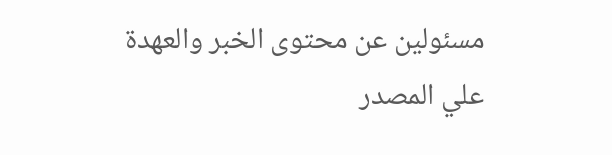مسئولين عن محتوى الخبر والعهدة علي المصدر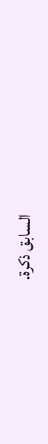السابق ذكرة.